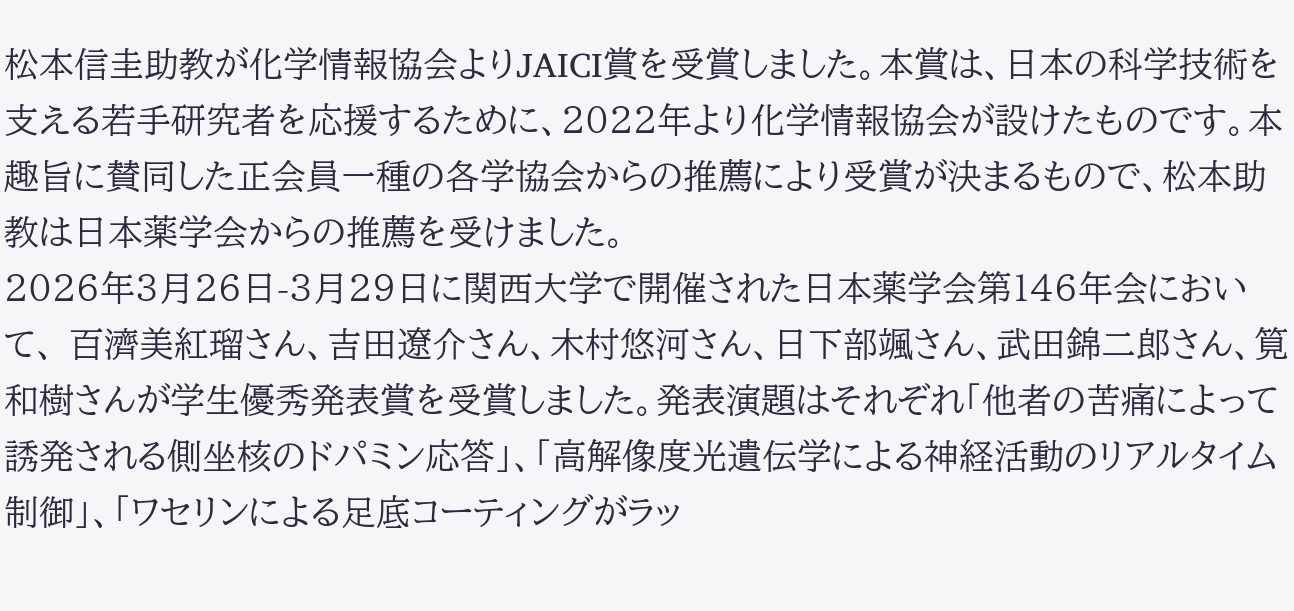松本信圭助教が化学情報協会よりJAICI賞を受賞しました。本賞は、日本の科学技術を支える若手研究者を応援するために、2022年より化学情報協会が設けたものです。本趣旨に賛同した正会員一種の各学協会からの推薦により受賞が決まるもので、松本助教は日本薬学会からの推薦を受けました。
2026年3月26日-3月29日に関西大学で開催された日本薬学会第146年会において、 百濟美紅瑠さん、吉田遼介さん、木村悠河さん、日下部颯さん、武田錦二郎さん、筧和樹さんが学生優秀発表賞を受賞しました。発表演題はそれぞれ「他者の苦痛によって誘発される側坐核のドパミン応答」、「高解像度光遺伝学による神経活動のリアルタイム制御」、「ワセリンによる足底コーティングがラッ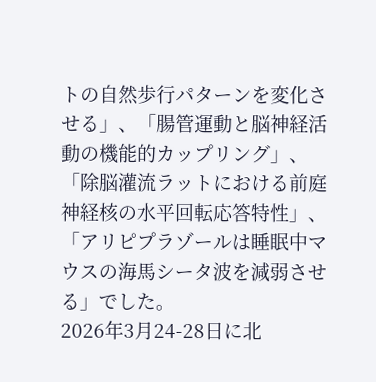トの自然歩行パターンを変化させる」、「腸管運動と脳神経活動の機能的カップリング」、「除脳灌流ラットにおける前庭神経核の水平回転応答特性」、「アリピプラゾールは睡眠中マウスの海馬シータ波を減弱させる」でした。
2026年3月24-28日に北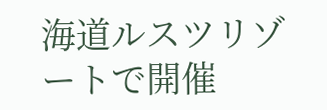海道ルスツリゾートで開催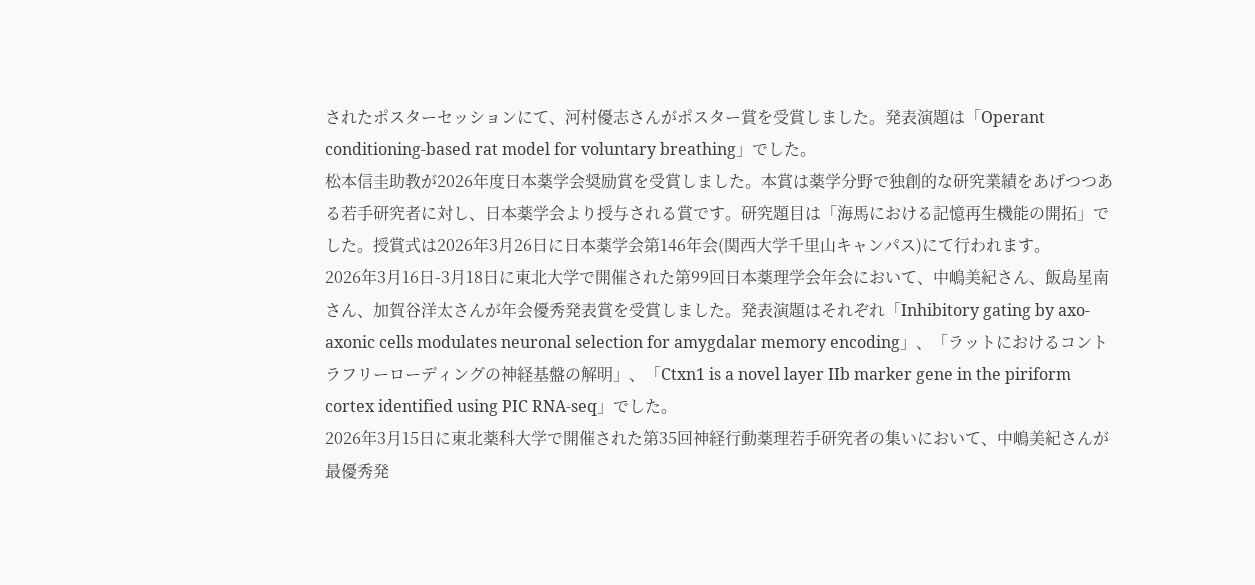されたポスターセッションにて、河村優志さんがポスター賞を受賞しました。発表演題は「Operant conditioning-based rat model for voluntary breathing」でした。
松本信圭助教が2026年度日本薬学会奨励賞を受賞しました。本賞は薬学分野で独創的な研究業績をあげつつある若手研究者に対し、日本薬学会より授与される賞です。研究題目は「海馬における記憶再生機能の開拓」でした。授賞式は2026年3月26日に日本薬学会第146年会(関西大学千里山キャンパス)にて行われます。
2026年3月16日-3月18日に東北大学で開催された第99回日本薬理学会年会において、中嶋美紀さん、飯島星南さん、加賀谷洋太さんが年会優秀発表賞を受賞しました。発表演題はそれぞれ「Inhibitory gating by axo-axonic cells modulates neuronal selection for amygdalar memory encoding」、「ラットにおけるコントラフリーローディングの神経基盤の解明」、「Ctxn1 is a novel layer IIb marker gene in the piriform cortex identified using PIC RNA-seq」でした。
2026年3月15日に東北薬科大学で開催された第35回神経行動薬理若手研究者の集いにおいて、中嶋美紀さんが最優秀発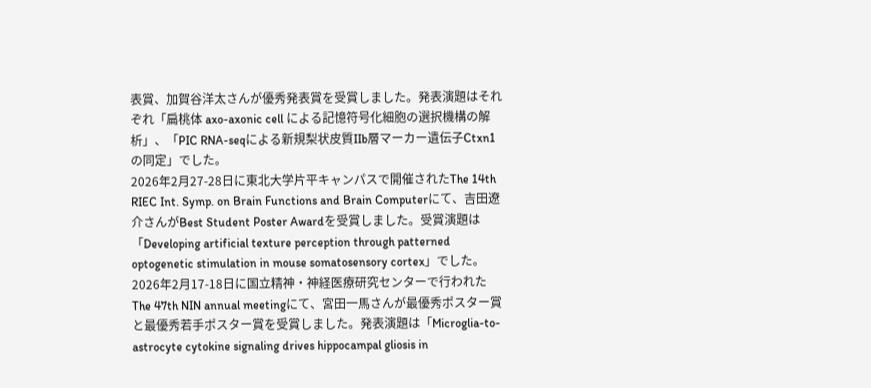表賞、加賀谷洋太さんが優秀発表賞を受賞しました。発表演題はそれぞれ「扁桃体 axo-axonic cell による記憶符号化細胞の選択機構の解析」、「PIC RNA-seqによる新規梨状皮質IIb層マーカー遺伝子Ctxn1の同定」でした。
2026年2月27-28日に東北大学片平キャンパスで開催されたThe 14th RIEC Int. Symp. on Brain Functions and Brain Computerにて、吉田遼介さんがBest Student Poster Awardを受賞しました。受賞演題は「Developing artificial texture perception through patterned optogenetic stimulation in mouse somatosensory cortex」でした。
2026年2月17-18日に国立精神・神経医療研究センターで行われたThe 47th NIN annual meetingにて、宮田一馬さんが最優秀ポスター賞と最優秀若手ポスター賞を受賞しました。発表演題は「Microglia-to-astrocyte cytokine signaling drives hippocampal gliosis in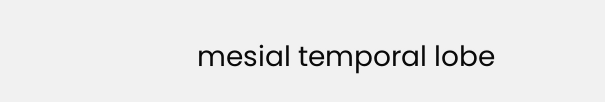mesial temporal lobe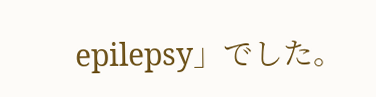epilepsy」でした。